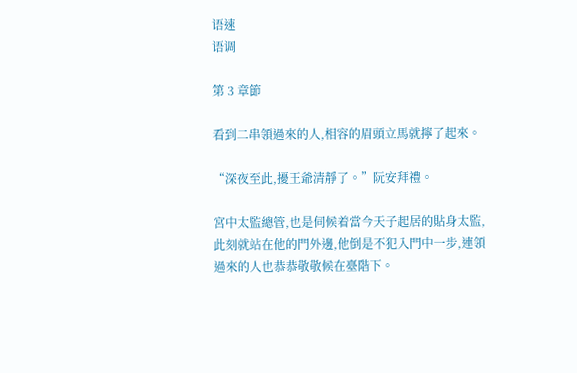语速
语调

第 3 章節

看到二串領過來的人,相容的眉頭立馬就擰了起來。

“深夜至此,擾王爺清靜了。”阮安拜禮。

宮中太監總管,也是伺候着當今天子起居的貼身太監,此刻就站在他的門外邊,他倒是不犯入門中一步,連領過來的人也恭恭敬敬候在臺階下。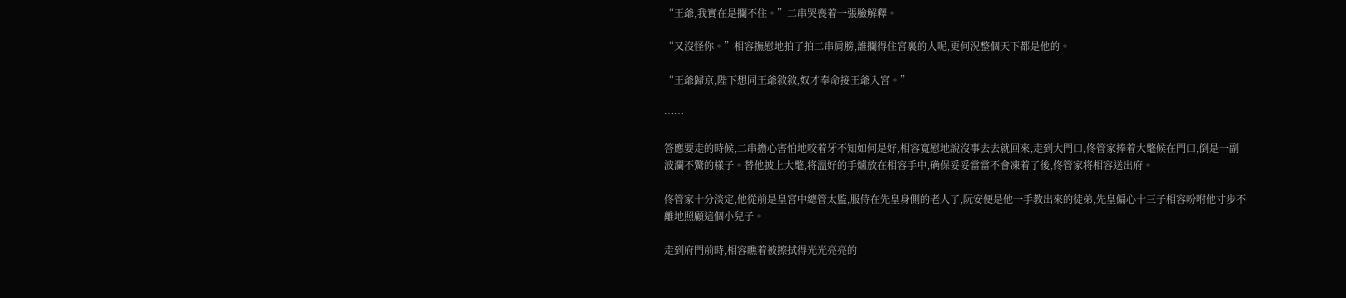“王爺,我實在是攔不住。”二串哭喪着一張臉解釋。

“又沒怪你。”相容撫慰地拍了拍二串肩膀,誰攔得住宮裏的人呢,更何況整個天下都是他的。

“王爺歸京,陛下想同王爺敘敘,奴才奉命接王爺入宮。”

……

答應要走的時候,二串擔心害怕地咬着牙不知如何是好,相容寬慰地說沒事去去就回來,走到大門口,佟管家捧着大氅候在門口,倒是一副波瀾不驚的樣子。替他披上大氅,将溫好的手爐放在相容手中,确保妥妥當當不會凍着了後,佟管家将相容送出府。

佟管家十分淡定,他從前是皇宮中總管太監,服侍在先皇身側的老人了,阮安便是他一手教出來的徒弟,先皇偏心十三子相容吩咐他寸步不離地照顧這個小兒子。

走到府門前時,相容瞧着被擦拭得光光亮亮的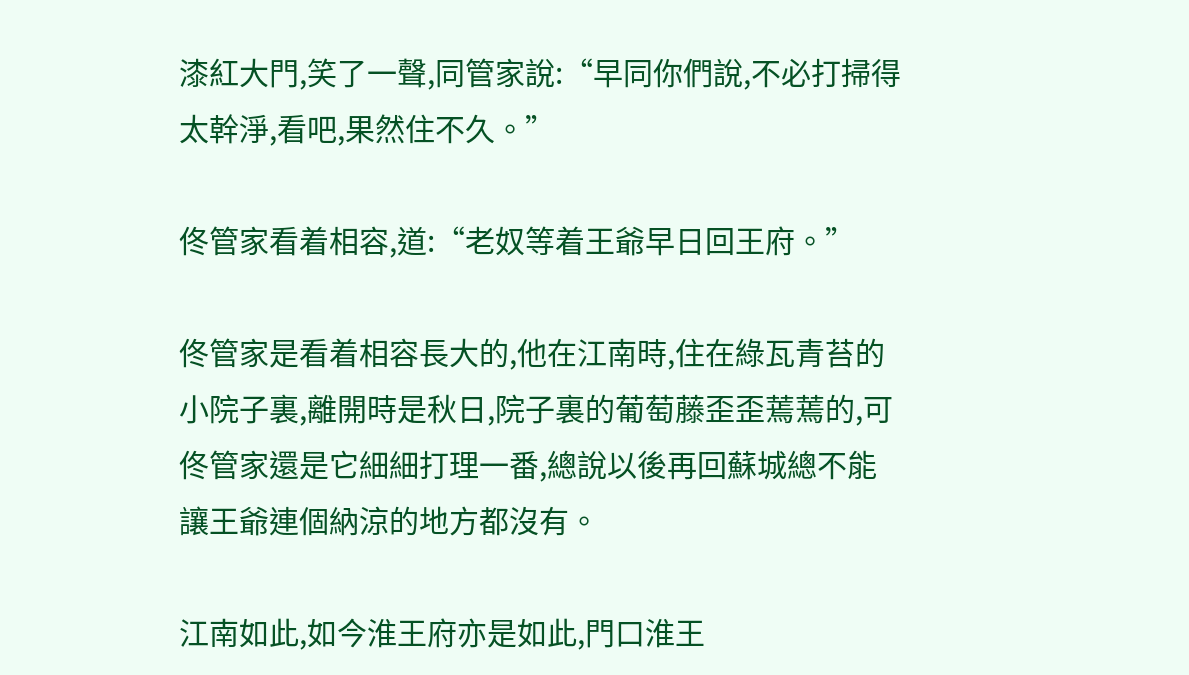漆紅大門,笑了一聲,同管家說:“早同你們說,不必打掃得太幹淨,看吧,果然住不久。”

佟管家看着相容,道:“老奴等着王爺早日回王府。”

佟管家是看着相容長大的,他在江南時,住在綠瓦青苔的小院子裏,離開時是秋日,院子裏的葡萄藤歪歪蔫蔫的,可佟管家還是它細細打理一番,總說以後再回蘇城總不能讓王爺連個納涼的地方都沒有。

江南如此,如今淮王府亦是如此,門口淮王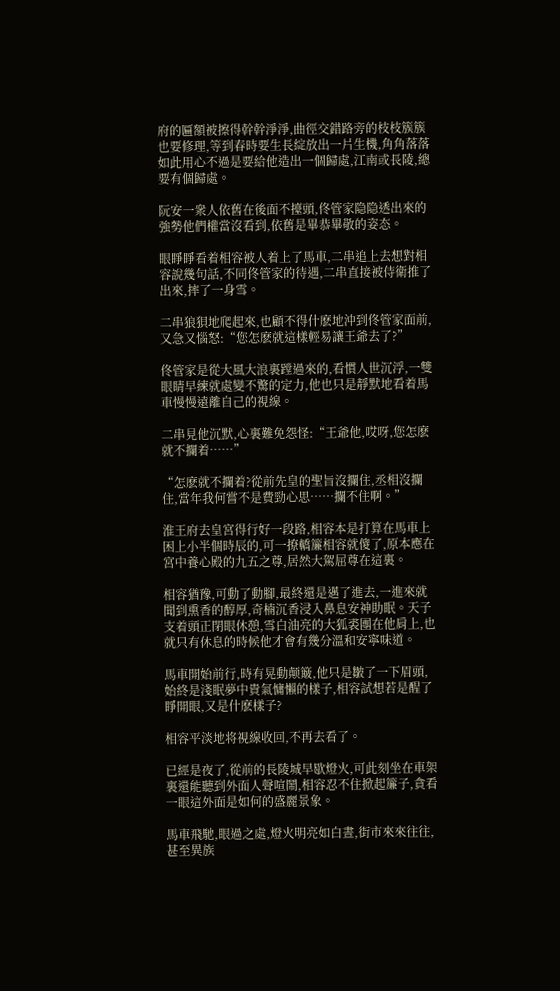府的匾額被擦得幹幹淨淨,曲徑交錯路旁的枝枝簇簇也要修理,等到春時要生長綻放出一片生機,角角落落如此用心不過是要給他造出一個歸處,江南或長陵,總要有個歸處。

阮安一衆人依舊在後面不擡頭,佟管家隐隐透出來的強勢他們權當沒看到,依舊是畢恭畢敬的姿态。

眼睜睜看着相容被人着上了馬車,二串追上去想對相容說幾句話,不同佟管家的待遇,二串直接被侍衛推了出來,摔了一身雪。

二串狼狽地爬起來,也顧不得什麽地沖到佟管家面前,又急又惱怒:“您怎麽就這樣輕易讓王爺去了?”

佟管家是從大風大浪裏蹚過來的,看慣人世沉浮,一雙眼睛早練就處變不驚的定力,他也只是靜默地看着馬車慢慢遠離自己的視線。

二串見他沉默,心裏難免怨怪:“王爺他,哎呀,您怎麽就不攔着……”

“怎麽就不攔着?從前先皇的聖旨沒攔住,丞相沒攔住,當年我何嘗不是費勁心思……攔不住啊。”

淮王府去皇宮得行好一段路,相容本是打算在馬車上困上小半個時辰的,可一撩轎簾相容就傻了,原本應在宮中養心殿的九五之尊,居然大駕屈尊在這裏。

相容猶豫,可動了動腳,最終還是邁了進去,一進來就聞到熏香的醇厚,奇楠沉香浸入鼻息安神助眠。天子支着頭正閉眼休憩,雪白油亮的大狐裘團在他肩上,也就只有休息的時候他才會有幾分溫和安寧味道。

馬車開始前行,時有晃動颠簸,他只是皺了一下眉頭,始終是淺眠夢中貴氣慵懶的樣子,相容試想若是醒了睜開眼,又是什麽樣子?

相容平淡地将視線收回,不再去看了。

已經是夜了,從前的長陵城早歇燈火,可此刻坐在車架裏還能聽到外面人聲喧鬧,相容忍不住掀起簾子,貪看一眼這外面是如何的盛麗景象。

馬車飛馳,眼過之處,燈火明亮如白晝,街市來來往往,甚至異族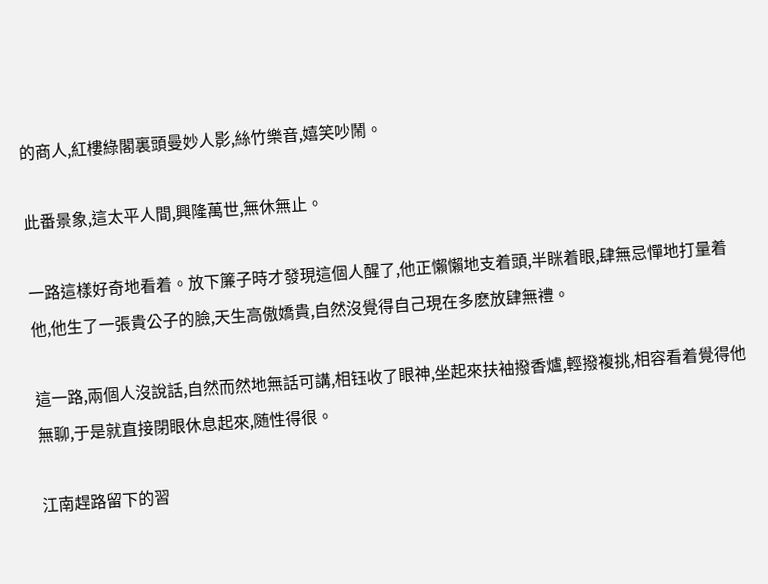的商人,紅樓綠閣裏頭曼妙人影,絲竹樂音,嬉笑吵鬧。

此番景象,這太平人間,興隆萬世,無休無止。

一路這樣好奇地看着。放下簾子時才發現這個人醒了,他正懶懶地支着頭,半眯着眼,肆無忌憚地打量着他,他生了一張貴公子的臉,天生高傲嬌貴,自然沒覺得自己現在多麽放肆無禮。

這一路,兩個人沒說話,自然而然地無話可講,相钰收了眼神,坐起來扶袖撥香爐,輕撥複挑,相容看着覺得他無聊,于是就直接閉眼休息起來,随性得很。

江南趕路留下的習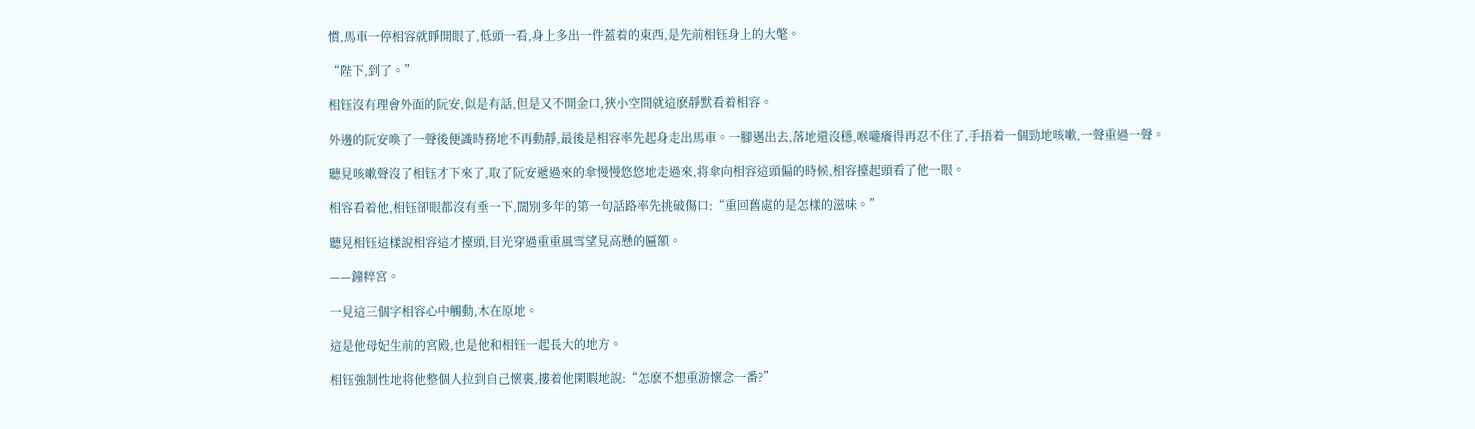慣,馬車一停相容就睜開眼了,低頭一看,身上多出一件蓋着的東西,是先前相钰身上的大氅。

“陛下,到了。”

相钰沒有理會外面的阮安,似是有話,但是又不開金口,狹小空間就這麽靜默看着相容。

外邊的阮安喚了一聲後便識時務地不再動靜,最後是相容率先起身走出馬車。一腳邁出去,落地還沒穩,喉嚨癢得再忍不住了,手捂着一個勁地咳嗽,一聲重過一聲。

聽見咳嗽聲沒了相钰才下來了,取了阮安遞過來的傘慢慢悠悠地走過來,将傘向相容這頭偏的時候,相容擡起頭看了他一眼。

相容看着他,相钰卻眼都沒有垂一下,闊別多年的第一句話路率先挑破傷口:“重回舊處的是怎樣的滋味。”

聽見相钰這樣說相容這才擡頭,目光穿過重重風雪望見高懸的匾額。

——鐘粹宮。

一見這三個字相容心中觸動,木在原地。

這是他母妃生前的宮殿,也是他和相钰一起長大的地方。

相钰強制性地将他整個人拉到自己懷裏,摟着他閑暇地說:“怎麽不想重游懷念一番?”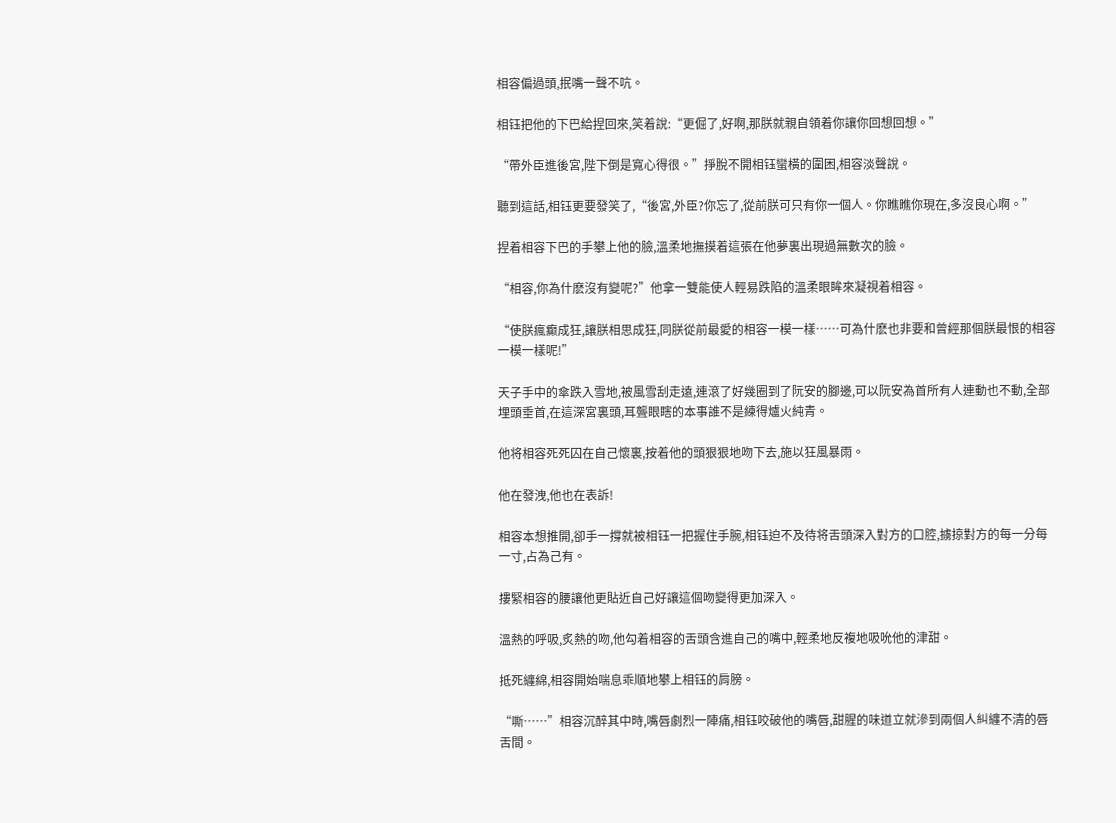相容偏過頭,抿嘴一聲不吭。

相钰把他的下巴給捏回來,笑着說:“更倔了,好啊,那朕就親自領着你讓你回想回想。”

“帶外臣進後宮,陛下倒是寬心得很。”掙脫不開相钰蠻橫的圍困,相容淡聲說。

聽到這話,相钰更要發笑了,“後宮,外臣?你忘了,從前朕可只有你一個人。你瞧瞧你現在,多沒良心啊。”

捏着相容下巴的手攀上他的臉,溫柔地撫摸着這張在他夢裏出現過無數次的臉。

“相容,你為什麽沒有變呢?”他拿一雙能使人輕易跌陷的溫柔眼眸來凝視着相容。

“使朕瘋癫成狂,讓朕相思成狂,同朕從前最愛的相容一模一樣……可為什麽也非要和曾經那個朕最恨的相容一模一樣呢!”

天子手中的傘跌入雪地,被風雪刮走遠,連滾了好幾圈到了阮安的腳邊,可以阮安為首所有人連動也不動,全部埋頭垂首,在這深宮裏頭,耳聾眼瞎的本事誰不是練得爐火純青。

他将相容死死囚在自己懷裏,按着他的頭狠狠地吻下去,施以狂風暴雨。

他在發洩,他也在表訴!

相容本想推開,卻手一撐就被相钰一把握住手腕,相钰迫不及待将舌頭深入對方的口腔,擄掠對方的每一分每一寸,占為己有。

摟緊相容的腰讓他更貼近自己好讓這個吻變得更加深入。

溫熱的呼吸,炙熱的吻,他勾着相容的舌頭含進自己的嘴中,輕柔地反複地吸吮他的津甜。

抵死纏綿,相容開始喘息乖順地攀上相钰的肩膀。

“嘶……”相容沉醉其中時,嘴唇劇烈一陣痛,相钰咬破他的嘴唇,甜腥的味道立就滲到兩個人糾纏不清的唇舌間。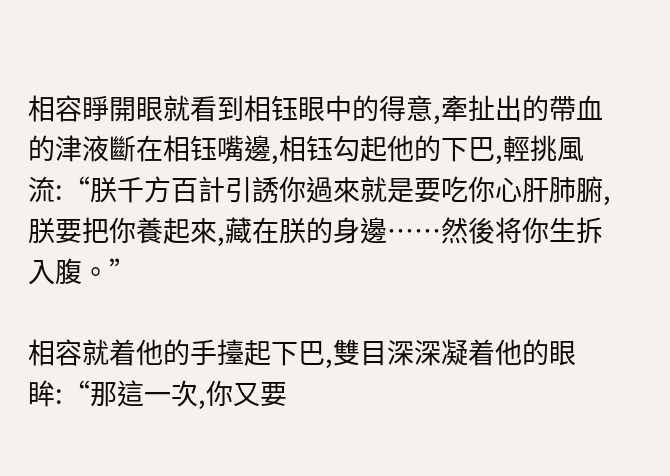相容睜開眼就看到相钰眼中的得意,牽扯出的帶血的津液斷在相钰嘴邊,相钰勾起他的下巴,輕挑風流:“朕千方百計引誘你過來就是要吃你心肝肺腑,朕要把你養起來,藏在朕的身邊……然後将你生拆入腹。”

相容就着他的手擡起下巴,雙目深深凝着他的眼眸:“那這一次,你又要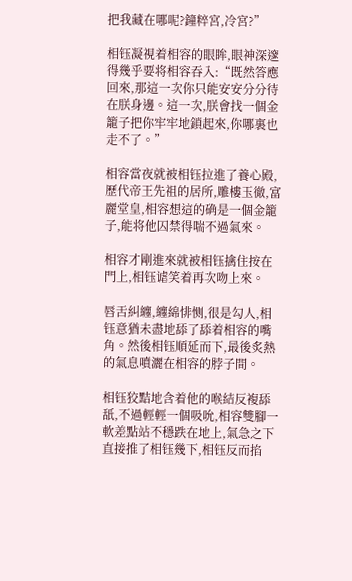把我藏在哪呢?鐘粹宮,冷宮?”

相钰凝視着相容的眼眸,眼神深邃得幾乎要将相容吞入:“既然答應回來,那這一次你只能安安分分待在朕身邊。這一次,朕會找一個金籠子把你牢牢地鎖起來,你哪裏也走不了。”

相容當夜就被相钰拉進了養心殿,歷代帝王先祖的居所,雕樓玉徹,富麗堂皇,相容想這的确是一個金籠子,能将他囚禁得喘不過氣來。

相容才剛進來就被相钰擒住按在門上,相钰谑笑着再次吻上來。

唇舌糾纏,纏綿悱恻,很是勾人,相钰意猶未盡地舔了舔着相容的嘴角。然後相钰順延而下,最後炙熱的氣息噴灑在相容的脖子間。

相钰狡黠地含着他的喉結反複舔舐,不過輕輕一個吸吮,相容雙腳一軟差點站不穩跌在地上,氣急之下直接推了相钰幾下,相钰反而掐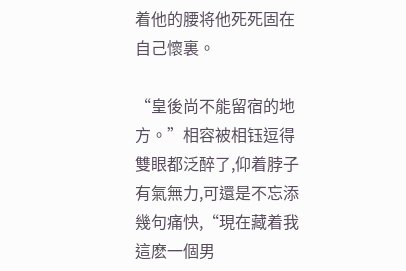着他的腰将他死死固在自己懷裏。

“皇後尚不能留宿的地方。”相容被相钰逗得雙眼都泛醉了,仰着脖子有氣無力,可還是不忘添幾句痛快,“現在藏着我這麽一個男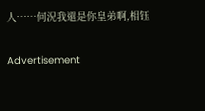人……何況我還是你皇弟啊,相钰

Advertisement